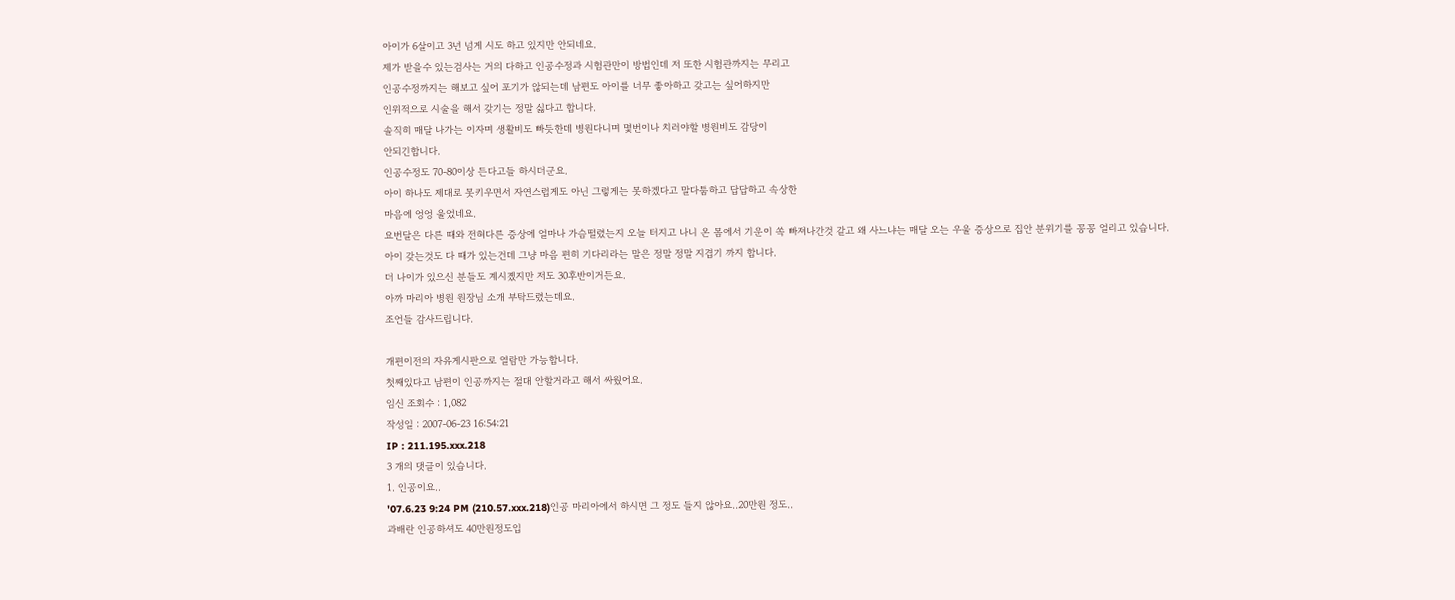아이가 6살이고 3년 넘게 시도 하고 있지만 안되네요.
제가 받을수 있는검사는 거의 다하고 인공수정과 시험관만이 방법인데 저 또한 시험관까지는 무리고
인공수정까지는 해보고 싶어 포기가 않되는데 남편도 아이를 너무 좋아하고 갖고는 싶어하지만
인위적으로 시술을 해서 갖기는 정말 싫다고 합니다.
솔직히 매달 나가는 이자며 생활비도 빠듯한데 병원다니며 몇번이나 치러야할 병원비도 감당이
안되긴합니다.
인공수정도 70-80이상 든다고들 하시더군요.
아이 하나도 제대로 못키우면서 자연스럽게도 아닌 그렇게는 못하겠다고 말다툼하고 답답하고 속상한
마음에 엉엉 울었네요.
요번달은 다른 때와 전혀다른 증상에 얼마나 가슴떨렸는지 오늘 터지고 나니 온 몸에서 기운이 쏙 빠져나간것 같고 왜 사느냐는 매달 오는 우울 증상으로 집안 분위기를 꽁꽁 얼리고 있습니다.
아이 갖는것도 다 때가 있는건데 그냥 마음 편히 기다리라는 말은 정말 정말 지겹기 까지 합니다.
더 나이가 있으신 분들도 계시곘지만 저도 30후반이거든요.
아까 마리아 병원 원장님 소개 부탁드렸는데요.
조언들 감사드립니다.

개편이전의 자유게시판으로 열람만 가능합니다.
첫째있다고 남편이 인공까지는 절대 안할거라고 해서 싸웠어요.
임신 조회수 : 1,082
작성일 : 2007-06-23 16:54:21
IP : 211.195.xxx.218
3 개의 댓글이 있습니다.
1. 인공이요..
'07.6.23 9:24 PM (210.57.xxx.218)인공 마리아에서 하시면 그 정도 들지 않아요..20만원 정도..
과배란 인공하셔도 40만원정도입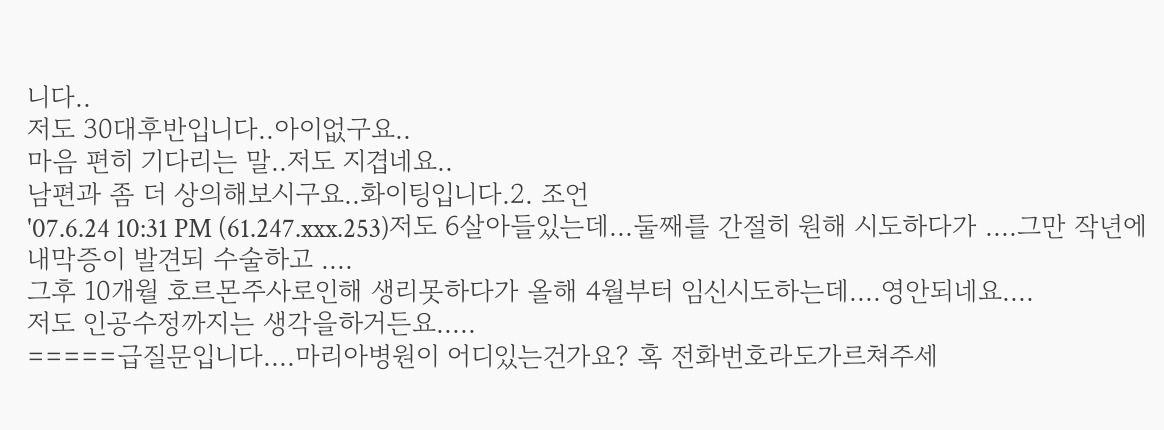니다..
저도 30대후반입니다..아이없구요..
마음 편히 기다리는 말..저도 지겹네요..
남편과 좀 더 상의해보시구요..화이팅입니다.2. 조언
'07.6.24 10:31 PM (61.247.xxx.253)저도 6살아들있는데...둘째를 간절히 원해 시도하다가 ....그만 작년에 내막증이 발견되 수술하고 ....
그후 10개월 호르몬주사로인해 생리못하다가 올해 4월부터 임신시도하는데....영안되네요....
저도 인공수정까지는 생각을하거든요.....
=====급질문입니다....마리아병원이 어디있는건가요? 혹 전화번호라도가르쳐주세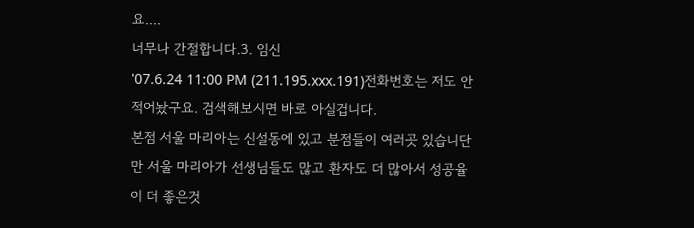요....
너무나 간절합니다.3. 임신
'07.6.24 11:00 PM (211.195.xxx.191)전화번호는 저도 안적어놨구요. 검색해보시면 바로 아실겁니다.
본점 서울 마리아는 신설동에 있고 분점들이 여러곳 있습니단만 서울 마리아가 선생님들도 많고 환자도 더 많아서 성공율이 더 좋은것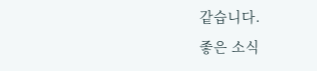같습니다.
좋은 소식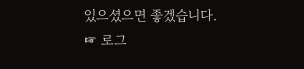있으셨으면 좋겠습니다.
☞ 로그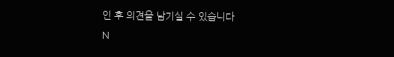인 후 의견을 남기실 수 있습니다
N